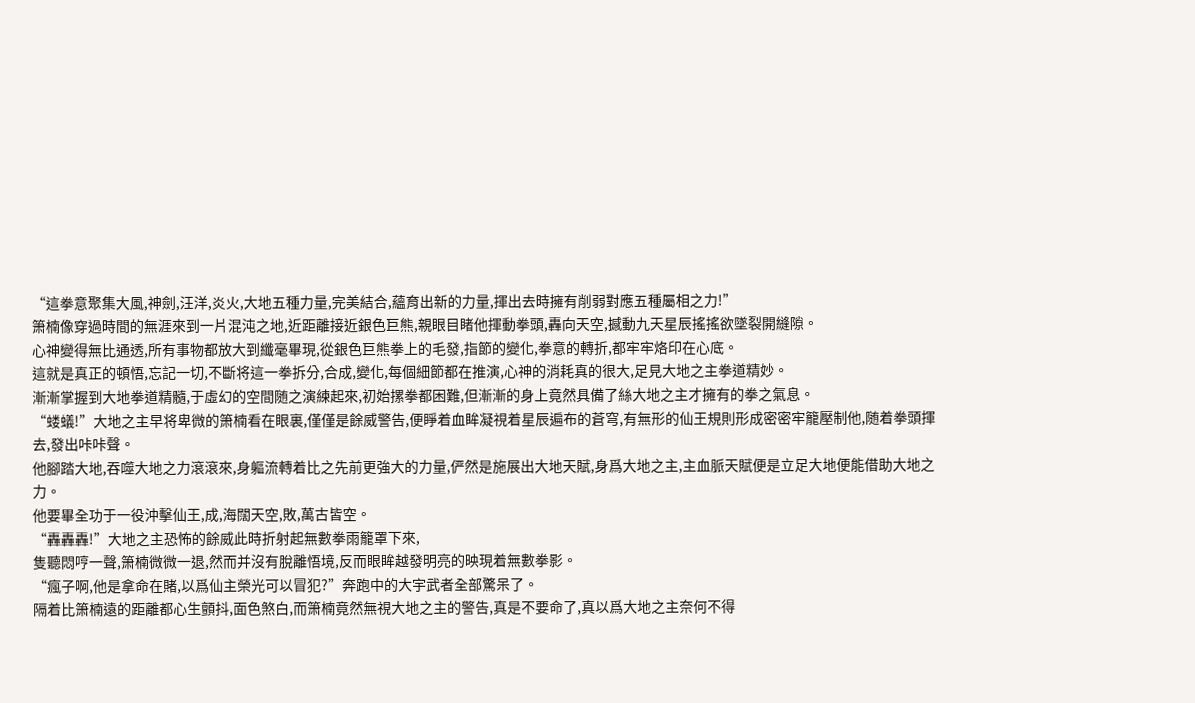“這拳意聚集大風,神劍,汪洋,炎火,大地五種力量,完美結合,蘊育出新的力量,揮出去時擁有削弱對應五種屬相之力!”
箫楠像穿過時間的無涯來到一片混沌之地,近距離接近銀色巨熊,親眼目睹他揮動拳頭,轟向天空,撼動九天星辰搖搖欲墜裂開縫隙。
心神變得無比通透,所有事物都放大到纖毫畢現,從銀色巨熊拳上的毛發,指節的變化,拳意的轉折,都牢牢烙印在心底。
這就是真正的頓悟,忘記一切,不斷将這一拳拆分,合成,變化,每個細節都在推演,心神的消耗真的很大,足見大地之主拳道精妙。
漸漸掌握到大地拳道精髓,于虛幻的空間随之演練起來,初始摞拳都困難,但漸漸的身上竟然具備了絲大地之主才擁有的拳之氣息。
“蝼蟻!”大地之主早将卑微的箫楠看在眼裏,僅僅是餘威警告,便睜着血眸凝視着星辰遍布的蒼穹,有無形的仙王規則形成密密牢籠壓制他,随着拳頭揮去,發出咔咔聲。
他腳踏大地,吞噬大地之力滾滾來,身軀流轉着比之先前更強大的力量,俨然是施展出大地天賦,身爲大地之主,主血脈天賦便是立足大地便能借助大地之力。
他要畢全功于一役沖擊仙王,成,海闊天空,敗,萬古皆空。
“轟轟轟!”大地之主恐怖的餘威此時折射起無數拳雨籠罩下來,
隻聽悶哼一聲,箫楠微微一退,然而并沒有脫離悟境,反而眼眸越發明亮的映現着無數拳影。
“瘋子啊,他是拿命在賭,以爲仙主榮光可以冒犯?”奔跑中的大宇武者全部驚呆了。
隔着比箫楠遠的距離都心生顫抖,面色煞白,而箫楠竟然無視大地之主的警告,真是不要命了,真以爲大地之主奈何不得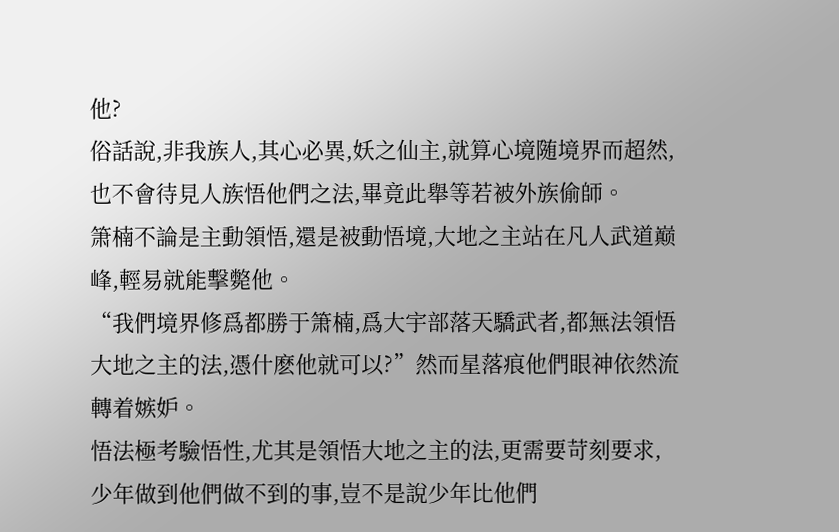他?
俗話說,非我族人,其心必異,妖之仙主,就算心境随境界而超然,也不會待見人族悟他們之法,畢竟此舉等若被外族偷師。
箫楠不論是主動領悟,還是被動悟境,大地之主站在凡人武道巅峰,輕易就能擊斃他。
“我們境界修爲都勝于箫楠,爲大宇部落天驕武者,都無法領悟大地之主的法,憑什麽他就可以?”然而星落痕他們眼神依然流轉着嫉妒。
悟法極考驗悟性,尤其是領悟大地之主的法,更需要苛刻要求,少年做到他們做不到的事,豈不是說少年比他們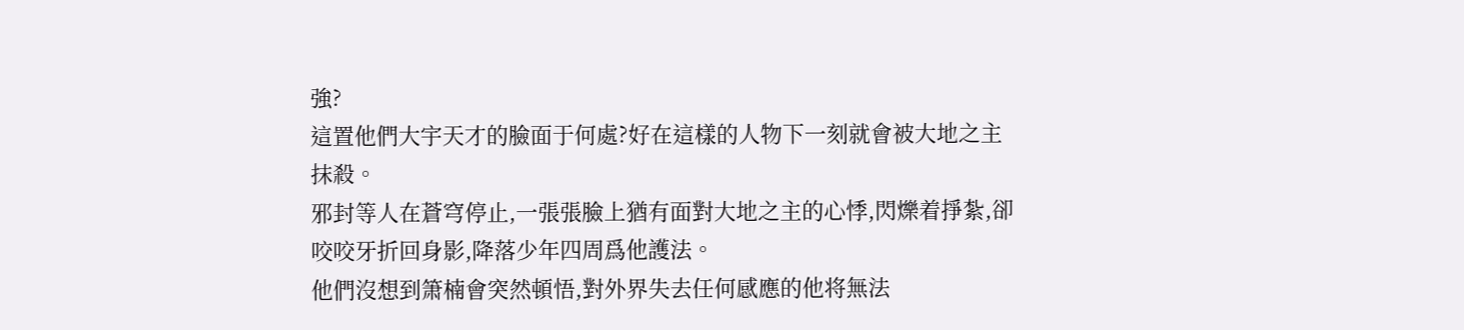強?
這置他們大宇天才的臉面于何處?好在這樣的人物下一刻就會被大地之主抹殺。
邪封等人在蒼穹停止,一張張臉上猶有面對大地之主的心悸,閃爍着掙紮,卻咬咬牙折回身影,降落少年四周爲他護法。
他們沒想到箫楠會突然頓悟,對外界失去任何感應的他将無法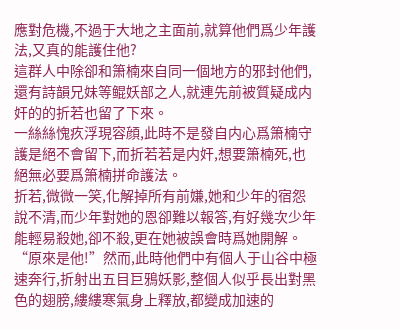應對危機,不過于大地之主面前,就算他們爲少年護法,又真的能護住他?
這群人中除卻和箫楠來自同一個地方的邪封他們,還有詩韻兄妹等鲲妖部之人,就連先前被質疑成内奸的的折若也留了下來。
一絲絲愧疚浮現容顔,此時不是發自内心爲箫楠守護是絕不會留下,而折若若是内奸,想要箫楠死,也絕無必要爲箫楠拼命護法。
折若,微微一笑,化解掉所有前嫌,她和少年的宿怨說不清,而少年對她的恩卻難以報答,有好幾次少年能輕易殺她,卻不殺,更在她被誤會時爲她開解。
“原來是他!”然而,此時他們中有個人于山谷中極速奔行,折射出五目巨鴉妖影,整個人似乎長出對黑色的翅膀,縷縷寒氣身上釋放,都變成加速的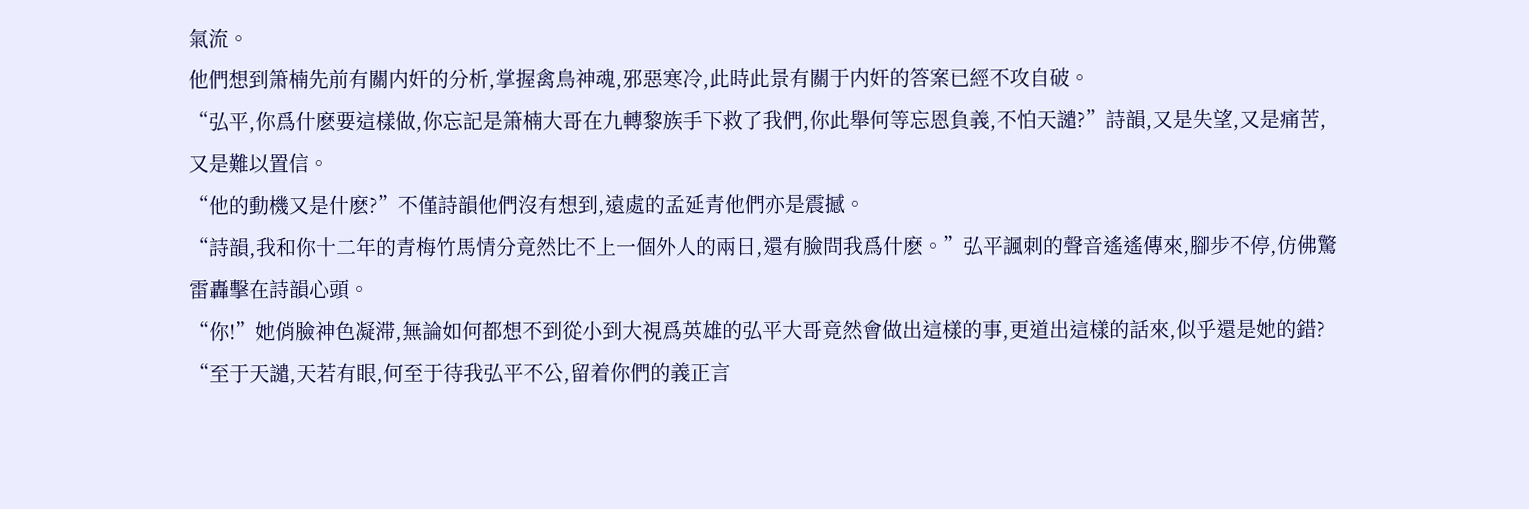氣流。
他們想到箫楠先前有關内奸的分析,掌握禽鳥神魂,邪惡寒冷,此時此景有關于内奸的答案已經不攻自破。
“弘平,你爲什麽要這樣做,你忘記是箫楠大哥在九轉黎族手下救了我們,你此舉何等忘恩負義,不怕天譴?”詩韻,又是失望,又是痛苦,又是難以置信。
“他的動機又是什麽?”不僅詩韻他們沒有想到,遠處的孟延青他們亦是震撼。
“詩韻,我和你十二年的青梅竹馬情分竟然比不上一個外人的兩日,還有臉問我爲什麽。”弘平諷刺的聲音遙遙傳來,腳步不停,仿佛驚雷轟擊在詩韻心頭。
“你!”她俏臉神色凝滞,無論如何都想不到從小到大視爲英雄的弘平大哥竟然會做出這樣的事,更道出這樣的話來,似乎還是她的錯?
“至于天譴,天若有眼,何至于待我弘平不公,留着你們的義正言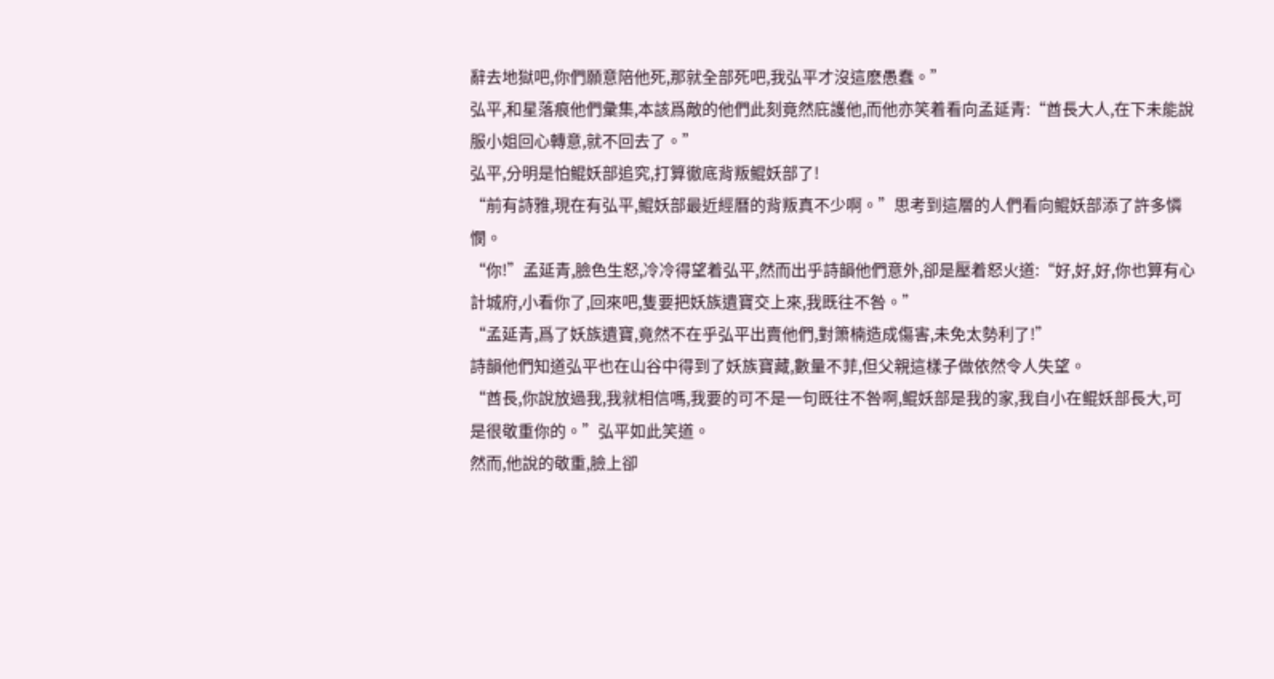辭去地獄吧,你們願意陪他死,那就全部死吧,我弘平才沒這麽愚蠢。”
弘平,和星落痕他們彙集,本該爲敵的他們此刻竟然庇護他,而他亦笑着看向孟延青:“酋長大人,在下未能說服小姐回心轉意,就不回去了。”
弘平,分明是怕鲲妖部追究,打算徹底背叛鲲妖部了!
“前有詩雅,現在有弘平,鲲妖部最近經曆的背叛真不少啊。”思考到這層的人們看向鲲妖部添了許多憐憫。
“你!”孟延青,臉色生怒,冷冷得望着弘平,然而出乎詩韻他們意外,卻是壓着怒火道:“好,好,好,你也算有心計城府,小看你了,回來吧,隻要把妖族遺寶交上來,我既往不咎。”
“孟延青,爲了妖族遺寶,竟然不在乎弘平出賣他們,對箫楠造成傷害,未免太勢利了!”
詩韻他們知道弘平也在山谷中得到了妖族寶藏,數量不菲,但父親這樣子做依然令人失望。
“酋長,你說放過我,我就相信嗎,我要的可不是一句既往不咎啊,鲲妖部是我的家,我自小在鲲妖部長大,可是很敬重你的。”弘平如此笑道。
然而,他說的敬重,臉上卻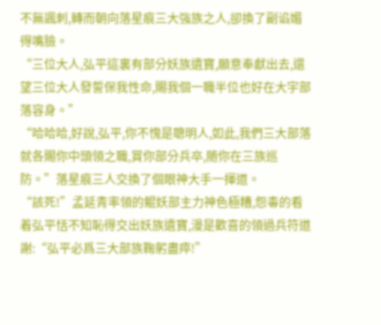不無諷刺,轉而朝向落星痕三大強族之人,卻換了副谄媚得嘴臉。
“三位大人,弘平這裏有部分妖族遺寶,願意奉獻出去,還望三位大人發誓保我性命,賜我個一職半位也好在大宇部落容身。”
“哈哈哈,好說,弘平,你不愧是聰明人,如此,我們三大部落就各賜你中頭領之職,賞你部分兵卒,随你在三族巡防。”落星痕三人交換了個眼神大手一揮道。
“該死!”孟延青率領的鲲妖部主力神色極糟,怨毒的看着弘平恬不知恥得交出妖族遺寶,漫是歡喜的領過兵符道謝:“弘平必爲三大部族鞠躬盡瘁!”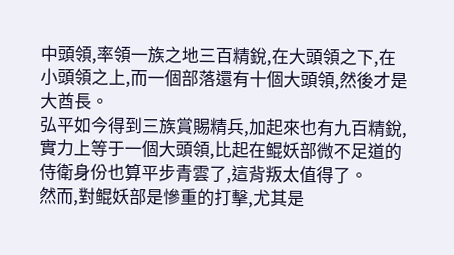中頭領,率領一族之地三百精銳,在大頭領之下,在小頭領之上,而一個部落還有十個大頭領,然後才是大酋長。
弘平如今得到三族賞賜精兵,加起來也有九百精銳,實力上等于一個大頭領,比起在鲲妖部微不足道的侍衛身份也算平步青雲了,這背叛太值得了。
然而,對鲲妖部是慘重的打擊,尤其是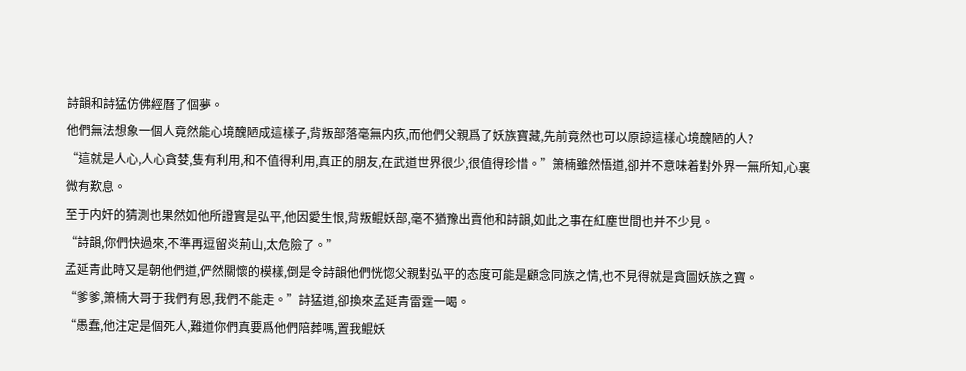詩韻和詩猛仿佛經曆了個夢。
他們無法想象一個人竟然能心境醜陋成這樣子,背叛部落毫無内疚,而他們父親爲了妖族寶藏,先前竟然也可以原諒這樣心境醜陋的人?
“這就是人心,人心貪婪,隻有利用,和不值得利用,真正的朋友,在武道世界很少,很值得珍惜。”箫楠雖然悟道,卻并不意味着對外界一無所知,心裏微有歎息。
至于内奸的猜測也果然如他所證實是弘平,他因愛生恨,背叛鲲妖部,毫不猶豫出賣他和詩韻,如此之事在紅塵世間也并不少見。
“詩韻,你們快過來,不準再逗留炎荊山,太危險了。”
孟延青此時又是朝他們道,俨然關懷的模樣,倒是令詩韻他們恍惚父親對弘平的态度可能是顧念同族之情,也不見得就是貪圖妖族之寶。
“爹爹,箫楠大哥于我們有恩,我們不能走。”詩猛道,卻換來孟延青雷霆一喝。
“愚蠢,他注定是個死人,難道你們真要爲他們陪葬嗎,置我鲲妖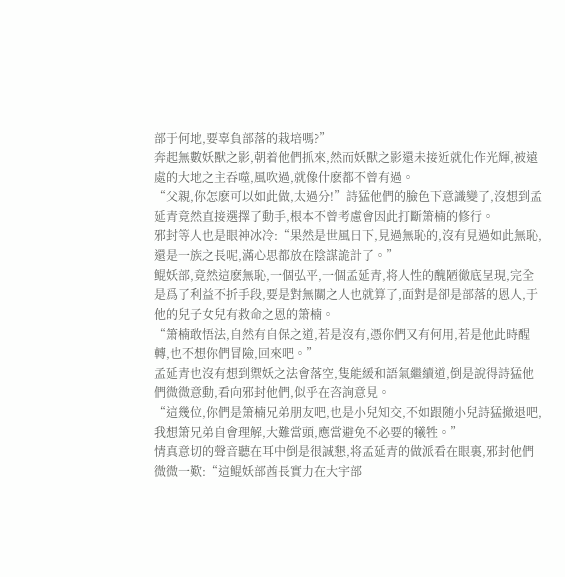部于何地,要辜負部落的栽培嗎?”
奔起無數妖獸之影,朝着他們抓來,然而妖獸之影還未接近就化作光輝,被遠處的大地之主吞噬,風吹過,就像什麽都不曾有過。
“父親,你怎麽可以如此做,太過分!”詩猛他們的臉色下意識變了,沒想到孟延青竟然直接選擇了動手,根本不曾考慮會因此打斷箫楠的修行。
邪封等人也是眼神冰冷:“果然是世風日下,見過無恥的,沒有見過如此無恥,還是一族之長呢,滿心思都放在陰謀詭計了。”
鲲妖部,竟然這麽無恥,一個弘平,一個孟延青,将人性的醜陋徹底呈現,完全是爲了利益不折手段,要是對無關之人也就算了,面對是卻是部落的恩人,于他的兒子女兒有救命之恩的箫楠。
“箫楠敢悟法,自然有自保之道,若是沒有,憑你們又有何用,若是他此時醒轉,也不想你們冒險,回來吧。”
孟延青也沒有想到禦妖之法會落空,隻能緩和語氣繼續道,倒是說得詩猛他們微微意動,看向邪封他們,似乎在咨詢意見。
“這幾位,你們是箫楠兄弟朋友吧,也是小兒知交,不如跟随小兒詩猛撤退吧,我想箫兄弟自會理解,大難當頭,應當避免不必要的犧牲。”
情真意切的聲音聽在耳中倒是很誠懇,将孟延青的做派看在眼裏,邪封他們微微一歎:“這鲲妖部酋長實力在大宇部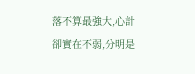落不算最強大,心計卻實在不弱,分明是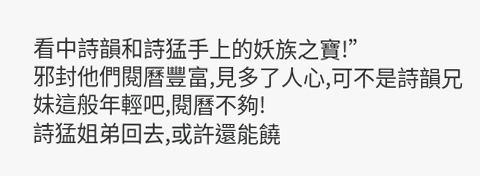看中詩韻和詩猛手上的妖族之寶!”
邪封他們閱曆豐富,見多了人心,可不是詩韻兄妹這般年輕吧,閱曆不夠!
詩猛姐弟回去,或許還能饒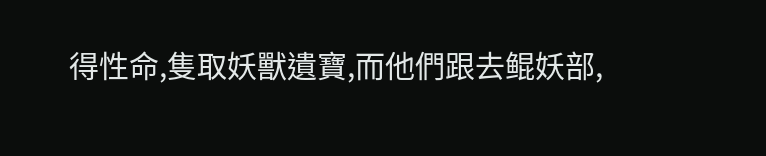得性命,隻取妖獸遺寶,而他們跟去鲲妖部,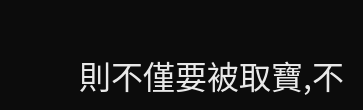則不僅要被取寶,不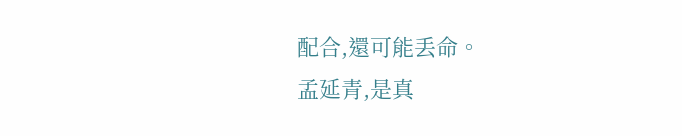配合,還可能丢命。
孟延青,是真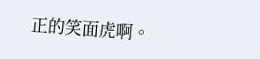正的笑面虎啊。